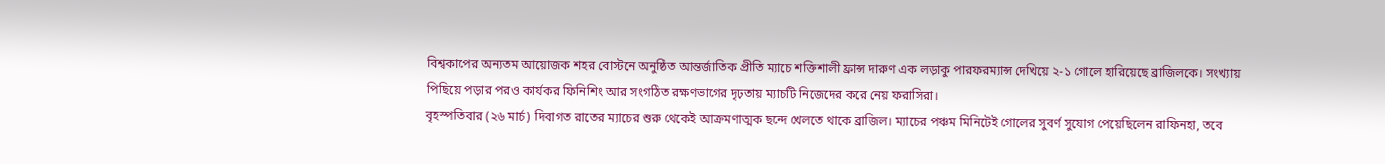বিশ্বকাপের অন্যতম আয়োজক শহর বোস্টনে অনুষ্ঠিত আন্তর্জাতিক প্রীতি ম্যাচে শক্তিশালী ফ্রান্স দারুণ এক লড়াকু পারফরম্যান্স দেখিয়ে ২-১ গোলে হারিয়েছে ব্রাজিলকে। সংখ্যায় পিছিয়ে পড়ার পরও কার্যকর ফিনিশিং আর সংগঠিত রক্ষণভাগের দৃঢ়তায় ম্যাচটি নিজেদের করে নেয় ফরাসিরা।
বৃহস্পতিবার (২৬ মার্চ) দিবাগত রাতের ম্যাচের শুরু থেকেই আক্রমণাত্মক ছন্দে খেলতে থাকে ব্রাজিল। ম্যাচের পঞ্চম মিনিটেই গোলের সুবর্ণ সুযোগ পেয়েছিলেন রাফিনহা, তবে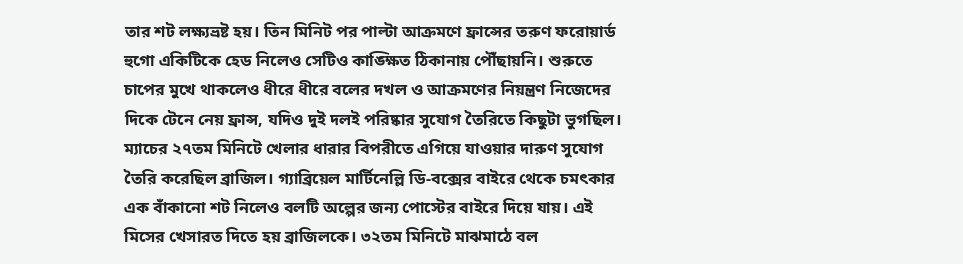তার শট লক্ষ্যভ্রষ্ট হয়। তিন মিনিট পর পাল্টা আক্রমণে ফ্রান্সের তরুণ ফরোয়ার্ড হুগো একিটিকে হেড নিলেও সেটিও কাঙ্ক্ষিত ঠিকানায় পৌঁছায়নি। শুরুতে চাপের মুখে থাকলেও ধীরে ধীরে বলের দখল ও আক্রমণের নিয়ন্ত্রণ নিজেদের দিকে টেনে নেয় ফ্রান্স, যদিও দুই দলই পরিষ্কার সুযোগ তৈরিতে কিছুটা ভুগছিল।
ম্যাচের ২৭তম মিনিটে খেলার ধারার বিপরীতে এগিয়ে যাওয়ার দারুণ সুযোগ তৈরি করেছিল ব্রাজিল। গ্যাব্রিয়েল মার্টিনেল্লি ডি-বক্সের বাইরে থেকে চমৎকার এক বাঁকানো শট নিলেও বলটি অল্পের জন্য পোস্টের বাইরে দিয়ে যায়। এই মিসের খেসারত দিতে হয় ব্রাজিলকে। ৩২তম মিনিটে মাঝমাঠে বল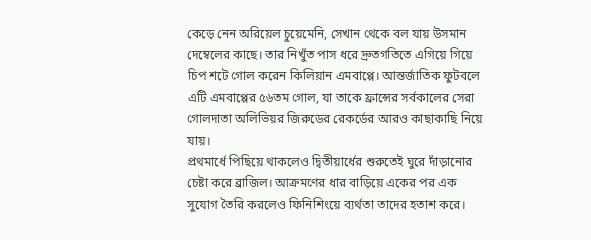কেড়ে নেন অরিয়েল চুয়েমেনি, সেখান থেকে বল যায় উসমান দেম্বেলের কাছে। তার নিখুঁত পাস ধরে দ্রুতগতিতে এগিয়ে গিয়ে চিপ শটে গোল করেন কিলিয়ান এমবাপ্পে। আন্তর্জাতিক ফুটবলে এটি এমবাপ্পের ৫৬তম গোল, যা তাকে ফ্রান্সের সর্বকালের সেরা গোলদাতা অলিভিয়র জিরুডের রেকর্ডের আরও কাছাকাছি নিয়ে যায়।
প্রথমার্ধে পিছিয়ে থাকলেও দ্বিতীয়ার্ধের শুরুতেই ঘুরে দাঁড়ানোর চেষ্টা করে ব্রাজিল। আক্রমণের ধার বাড়িয়ে একের পর এক সুযোগ তৈরি করলেও ফিনিশিংয়ে ব্যর্থতা তাদের হতাশ করে।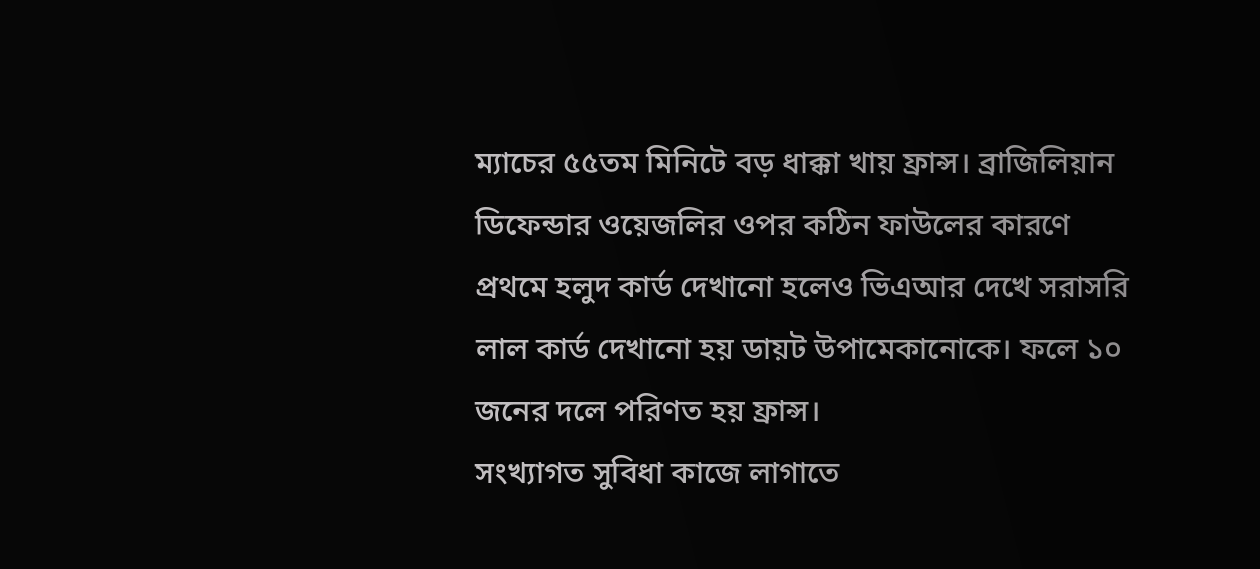ম্যাচের ৫৫তম মিনিটে বড় ধাক্কা খায় ফ্রান্স। ব্রাজিলিয়ান ডিফেন্ডার ওয়েজলির ওপর কঠিন ফাউলের কারণে প্রথমে হলুদ কার্ড দেখানো হলেও ভিএআর দেখে সরাসরি লাল কার্ড দেখানো হয় ডায়ট উপামেকানোকে। ফলে ১০ জনের দলে পরিণত হয় ফ্রান্স।
সংখ্যাগত সুবিধা কাজে লাগাতে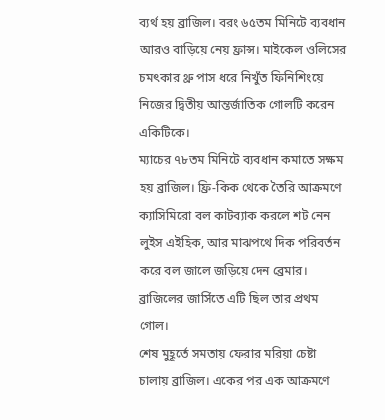ব্যর্থ হয় ব্রাজিল। বরং ৬৫তম মিনিটে ব্যবধান আরও বাড়িয়ে নেয় ফ্রান্স। মাইকেল ওলিসের চমৎকার থ্রু পাস ধরে নিখুঁত ফিনিশিংয়ে নিজের দ্বিতীয় আন্তর্জাতিক গোলটি করেন একিটিকে।
ম্যাচের ৭৮তম মিনিটে ব্যবধান কমাতে সক্ষম হয় ব্রাজিল। ফ্রি-কিক থেকে তৈরি আক্রমণে ক্যাসিমিরো বল কাটব্যাক করলে শট নেন লুইস এইহিক, আর মাঝপথে দিক পরিবর্তন করে বল জালে জড়িয়ে দেন ব্রেমার। ব্রাজিলের জার্সিতে এটি ছিল তার প্রথম গোল।
শেষ মুহূর্তে সমতায় ফেরার মরিয়া চেষ্টা চালায় ব্রাজিল। একের পর এক আক্রমণে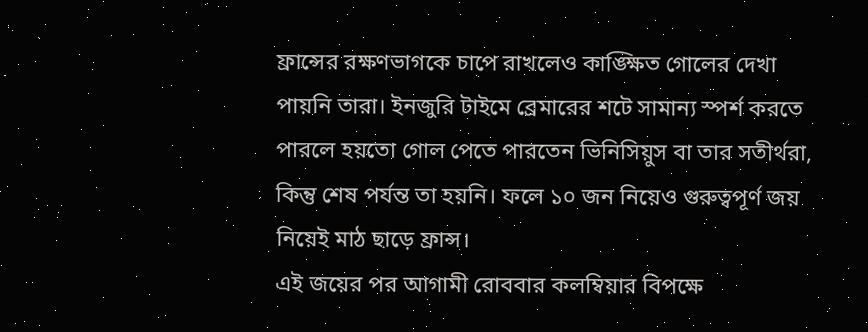ফ্রান্সের রক্ষণভাগকে চাপে রাখলেও কাঙ্ক্ষিত গোলের দেখা পায়নি তারা। ইনজুরি টাইমে ব্রেমারের শটে সামান্য স্পর্শ করতে পারলে হয়তো গোল পেতে পারতেন ভিনিসিয়ুস বা তার সতীর্থরা, কিন্তু শেষ পর্যন্ত তা হয়নি। ফলে ১০ জন নিয়েও গুরুত্বপূর্ণ জয় নিয়েই মাঠ ছাড়ে ফ্রান্স।
এই জয়ের পর আগামী রোববার কলম্বিয়ার বিপক্ষে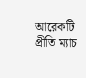আরেকটি প্রীতি ম্যাচ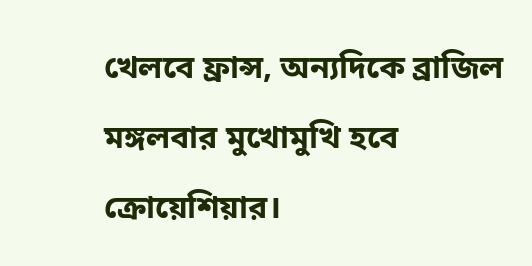খেলবে ফ্রান্স, অন্যদিকে ব্রাজিল মঙ্গলবার মুখোমুখি হবে ক্রোয়েশিয়ার।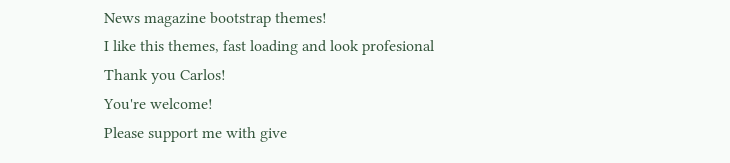News magazine bootstrap themes!
I like this themes, fast loading and look profesional
Thank you Carlos!
You're welcome!
Please support me with give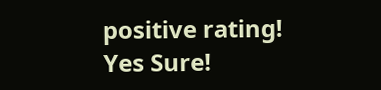positive rating!
Yes Sure!